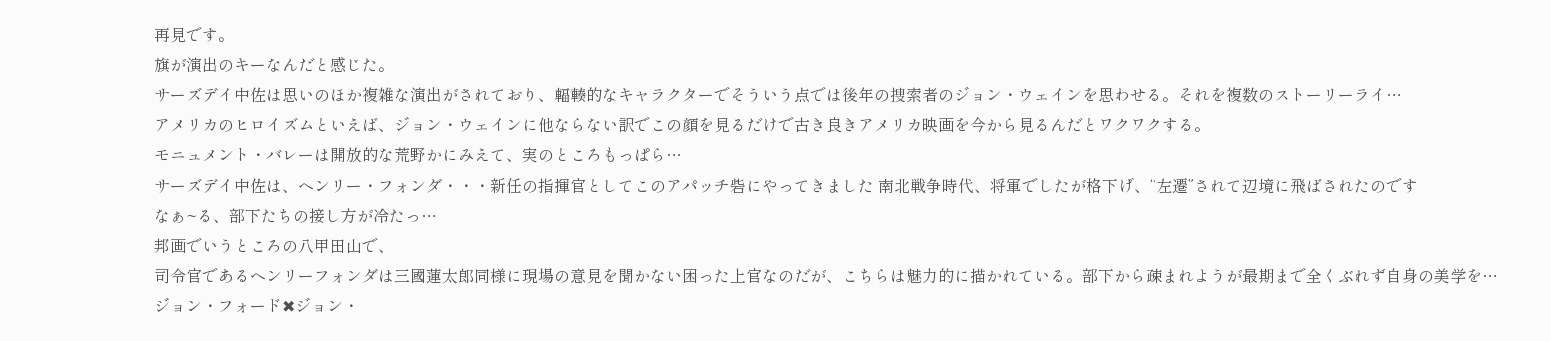再見です。
旗が演出のキーなんだと感じた。
サーズデイ中佐は思いのほか複雑な演出がされており、輻輳的なキャラクターでそういう点では後年の捜索者のジョン・ウェインを思わせる。それを複数のストーリーライ…
アメリカのヒロイズムといえば、ジョン・ウェインに他ならない訳でこの顔を見るだけで古き良きアメリカ映画を今から見るんだとワクワクする。
モニュメント・バレーは開放的な荒野かにみえて、実のところもっぱら…
サーズデイ中佐は、ヘンリー・フォンダ・・・新任の指揮官としてこのアパッチ砦にやってきました 南北戦争時代、将軍でしたが格下げ、“左遷”されて辺境に飛ばされたのです
なぁ~る、部下たちの接し方が冷たっ…
邦画でいうところの八甲田山で、
司令官であるヘンリーフォンダは三國蓮太郎同様に現場の意見を聞かない困った上官なのだが、こちらは魅力的に描かれている。部下から疎まれようが最期まで全くぶれず自身の美学を…
ジョン・フォード✖ジョン・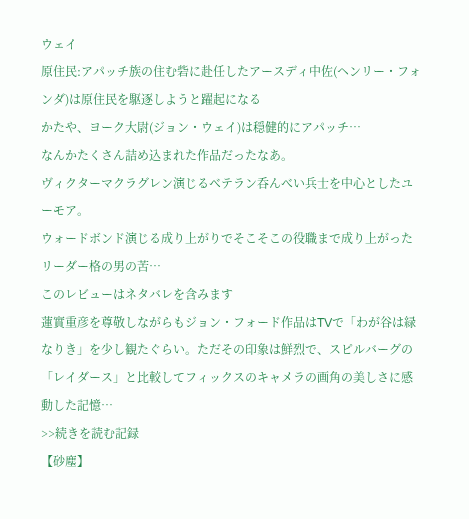ウェイ
原住民:アパッチ族の住む砦に赴任したアースディ中佐(ヘンリー・フォンダ)は原住民を駆逐しようと躍起になる
かたや、ヨーク大尉(ジョン・ウェイ)は穏健的にアパッチ…
なんかたくさん詰め込まれた作品だったなあ。
ヴィクターマクラグレン演じるベテラン呑んべい兵士を中心としたユーモア。
ウォードボンド演じる成り上がりでそこそこの役職まで成り上がったリーダー格の男の苦…
このレビューはネタバレを含みます
蓮實重彦を尊敬しながらもジョン・フォード作品はTVで「わが谷は緑なりき」を少し観たぐらい。ただその印象は鮮烈で、スピルバーグの「レイダース」と比較してフィックスのキャメラの画角の美しさに感動した記憶…
>>続きを読む記録
【砂塵】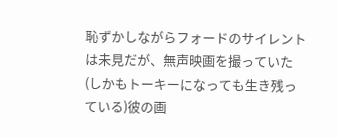恥ずかしながらフォードのサイレントは未見だが、無声映画を撮っていた(しかもトーキーになっても生き残っている)彼の画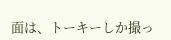面は、トーキーしか撮っ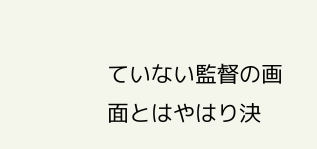ていない監督の画面とはやはり決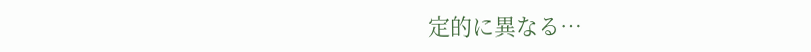定的に異なる…